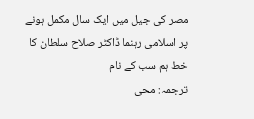مصر کی جیل میں ایک سال مکمل ہونے پر اسلامی رہنما ڈاکٹر صلاح سلطان کا خط ہم سب کے نام
ترجمہ: محی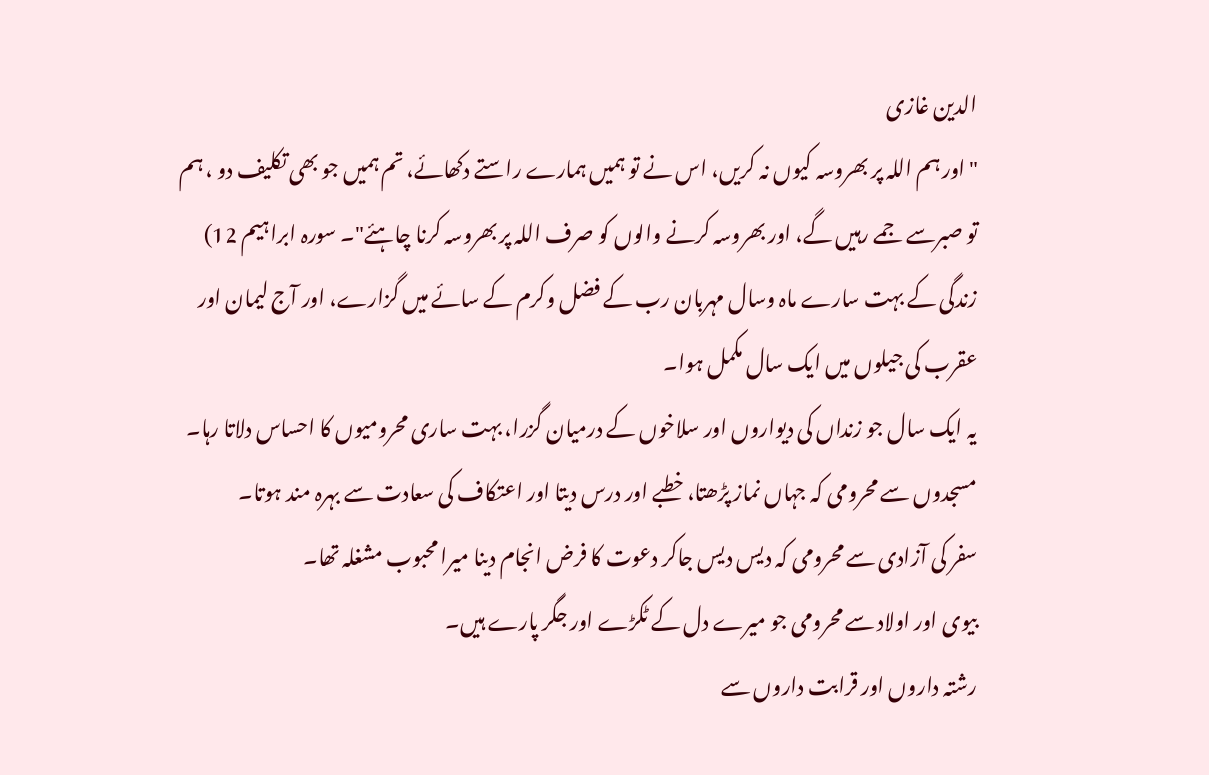الدین غازی
"اور ہم اللہ پر بھروسہ کیوں نہ کریں، اس نے تو ہمیں ہمارے راستے دکھائے، تم ہمیں جو بھی تکلیف دو ، ہم تو صبرسے جمے رہیں گے، اور بھروسہ کرنے والوں کو صرف اللہ پر بھروسہ کرنا چاہئے"۔ سورہ ابراہیم 12)
زندگی کے بہت سارے ماہ وسال مہربان رب کے فضل وکرم کے سائے میں گزارے، اور آج لیمان اور عقرب کی جیلوں میں ایک سال مکمل ہوا۔
یہ ایک سال جو زنداں کی دیواروں اور سلاخوں کے درمیان گزرا، بہت ساری محرومیوں کا احساس دلاتا رہا۔
مسجدوں سے محرومی کہ جہاں نماز پڑھتا، خطبے اور درس دیتا اور اعتکاف کی سعادت سے بہرہ مند ہوتا۔
سفر کی آزادی سے محرومی کہ دیس دیس جاکر دعوت کا فرض انجام دینا میرا محبوب مشغلہ تھا۔
بیوی اور اولاد سے محرومی جو میرے دل کے ٹکڑے اور جگر پارے ہیں۔
رشتہ داروں اور قرابت داروں سے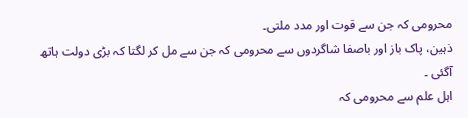محرومی کہ جن سے قوت اور مدد ملتی۔
ذہین، پاک باز اور باصفا شاگردوں سے محرومی کہ جن سے مل کر لگتا کہ بڑی دولت ہاتھ آگئی ۔
اہل علم سے محرومی کہ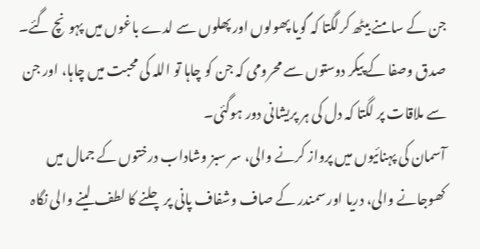جن کے سامنے بیٹھ کرلگتا کہ گویا پھولوں اور پھلوں سے لدے باغوں میں پہونچ گئے۔
صدق وصفا کے پیکر دوستوں سے محرومی کہ جن کو چاہا تو اللہ کی محبت میں چاہا، اور جن سے ملاقات پر لگتا کہ دل کی ہر پریشانی دور ہوگئی۔
آسمان کی پہنائیوں میں پرواز کرنے والی، سر سبز وشاداب درختوں کے جمال میں کھوجانے والی، دریا اور سمندر کے صاف وشفاف پانی پر چلنے کا لطف لینے والی نگاہ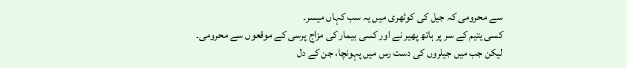سے محرومی کہ جیل کی کوٹھری میں یہ سب کہاں میسر۔
کسی یتیم کے سر پر ہاتھ پھیر نے اور کسی بیمار کی مزاج پرسی کے موقعوں سے محرومی۔
لیکن جب میں جیلروں کی دست رس میں پہونچا، جن کے دل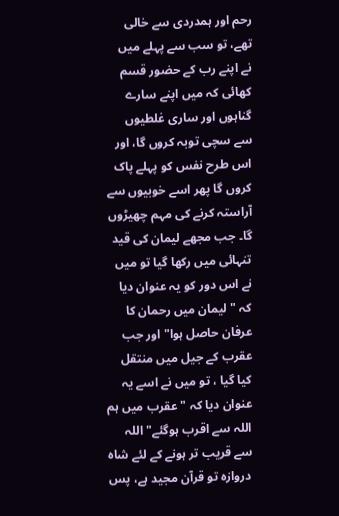رحم اور ہمدردی سے خالی تھے، تو سب سے پہلے میں نے اپنے رب کے حضور قسم کھائی کہ میں اپنے سارے گناہوں اور ساری غلطیوں سے سچی توبہ کروں گا، اور اس طرح نفس کو پہلے پاک کروں گا پھر اسے خوبیوں سے آراستہ کرنے کی مہم چھیڑوں گا۔ جب مجھے لیمان کی قید تنہائی میں رکھا گیا تو میں نے اس دور کو یہ عنوان دیا کہ "لیمان میں رحمان کا عرفان حاصل ہوا" اور جب عقرب کے جیل میں منتقل کیا گیا ، تو میں نے اسے یہ عنوان دیا کہ " عقرب میں ہم اللہ سے اقرب ہوگئے" اللہ سے قریب تر ہونے کے لئے شاہ دروازہ تو قرآن مجید ہے، پس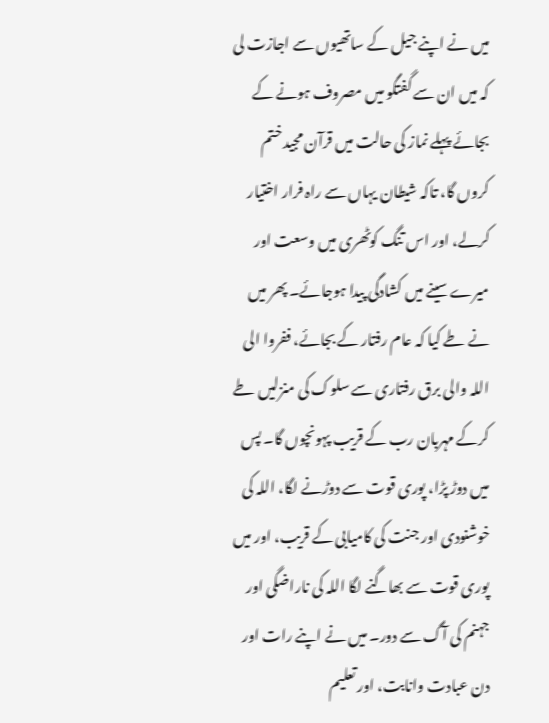میں نے اپنے جیل کے ساتھیوں سے اجازت لی کہ میں ان سے گفتگو میں مصروف ہونے کے بجائے پہلے نماز کی حالت میں قرآن مجید ختم کروں گا، تاکہ شیطان یہاں سے راہ فرار اختیار کرلے، اور اس تنگ کوٹھری میں وسعت اور میرے سینے میں کشادگی پیدا ہوجائے۔ پھر میں نے طے کیا کہ عام رفتار کے بجائے، ففروا الی اللہ والی برق رفتاری سے سلوک کی منزلیں طے کرکے مہربان رب کے قریب پہونچوں گا۔ پس میں دوڑ پڑا، پوری قوت سے دوڑنے لگا، اللہ کی خوشنودی اور جنت کی کامیابی کے قریب، اور میں پوری قوت سے بھاگنے لگا اللہ کی ناراضگی اور جہنم کی آگ سے دور۔ میں نے اپنے رات اور دن عبادت وانابت، اور تعلیم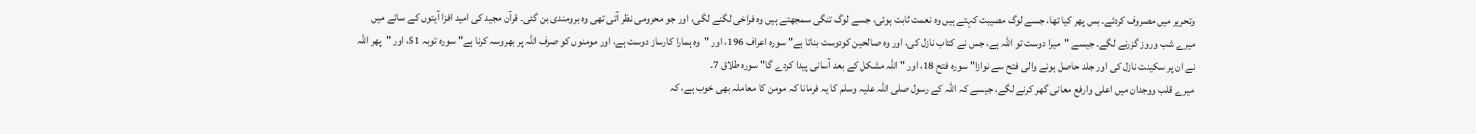وتحریر میں مصروف کردئے۔ بس پھر کیا تھا، جسے لوگ مصیبت کہتے ہیں وہ نعمت ثابت ہوئی، جسے لوگ تنگی سمجھتے ہیں وہ فراخی لگنے لگی، اور جو محرومی نظر آتی تھی وہ برومندی بن گئی۔ قرآن مجید کی امید افزا آیتوں کے سائے میں میرے شب وروز گزرنے لگے۔ جیسے "میرا دوست تو اللہ ہے، جس نے کتاب نازل کی، اور وہ صالحین کودوست بناتا ہے" سورہ اعراف 196، اور "وہ ہمارا کارساز دوست ہے، اور مومنوں کو صرف اللہ پر بھروسہ کرنا ہے" سورہ توبہ 51، اور "پھر اللہ نے ان پر سکینت نازل کی اور جلد حاصل ہونے والی فتح سے نوازا" سورہ فتح 18، اور " اللہ مشکل کے بعد آسانی پیدا کردے گا" سورہ طلاق 7۔
میرے قلب ووجدان میں اعلی وارفع معانی گھر کرنے لگے، جیسے کہ اللہ کے رسول صلی اللہ علیہ وسلم کا یہ فرمانا کہ مومن کا معاملہ بھی خوب ہے، کہ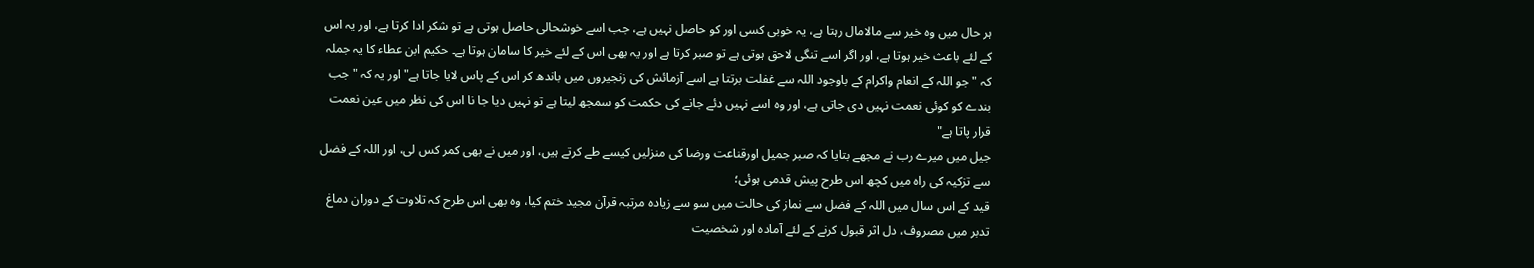ہر حال میں وہ خیر سے مالامال رہتا ہے، یہ خوبی کسی اور کو حاصل نہیں ہے، جب اسے خوشحالی حاصل ہوتی ہے تو شکر ادا کرتا ہے، اور یہ اس کے لئے باعث خیر ہوتا ہے، اور اگر اسے تنگی لاحق ہوتی ہے تو صبر کرتا ہے اور یہ بھی اس کے لئے خیر کا سامان ہوتا ہے۔ حکیم ابن عطاء کا یہ جملہ کہ "جو اللہ کے انعام واکرام کے باوجود اللہ سے غفلت برتتا ہے اسے آزمائش کی زنجیروں میں باندھ کر اس کے پاس لایا جاتا ہے" اور یہ کہ "جب بندے کو کوئی نعمت نہیں دی جاتی ہے، اور وہ اسے نہیں دئے جانے کی حکمت کو سمجھ لیتا ہے تو نہیں دیا جا نا اس کی نظر میں عین نعمت قرار پاتا ہے"
جیل میں میرے رب نے مجھے بتایا کہ صبر جمیل اورقناعت ورضا کی منزلیں کیسے طے کرتے ہیں، اور میں نے بھی کمر کس لی، اور اللہ کے فضل سے تزکیہ کی راہ میں کچھ اس طرح پیش قدمی ہوئی؛
قید کے اس سال میں اللہ کے فضل سے نماز کی حالت میں سو سے زیادہ مرتبہ قرآن مجید ختم کیا، وہ بھی اس طرح کہ تلاوت کے دوران دماغ تدبر میں مصروف، دل اثر قبول کرنے کے لئے آمادہ اور شخصیت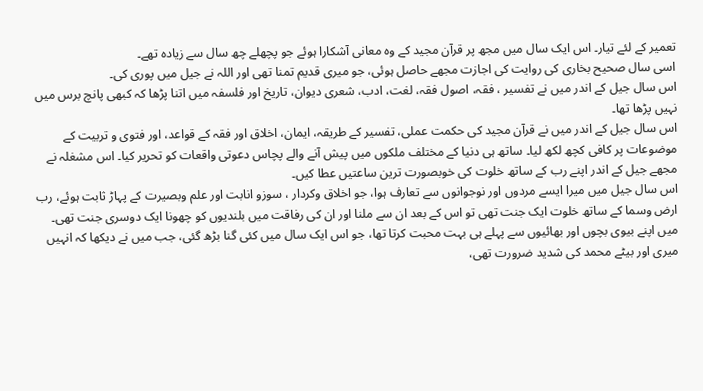تعمیر کے لئے تیار۔ اس ایک سال میں مجھ پر قرآن مجید کے وہ معانی آشکارا ہوئے جو پچھلے چھ سال سے زیادہ تھے۔
اسی سال صحیح بخاری کی روایت کی اجازت مجھے حاصل ہوئی، جو میری قدیم تمنا تھی اور اللہ نے جیل میں پوری کی۔
اس سال جیل کے اندر میں نے تفسیر ، فقہ، اصول فقہ، لغت، ادب، شعری دیوان، تاریخ اور فلسفہ میں اتنا پڑھا کہ کبھی پانچ برس میں نہیں پڑھا تھا۔
اس سال جیل کے اندر میں نے قرآن مجید کی حکمت عملی، تفسیر کے طریقہ، ایمان، اخلاق اور فقہ کے قواعد، اور فتوی و تربیت کے موضوعات پر کافی کچھ لکھ لیا۔ ساتھ ہی دنیا کے مختلف ملکوں میں پیش آنے والے پچاس دعوتی واقعات کو تحریر کیا۔ اس مشغلہ نے مجھے جیل کے اندر اپنے رب کے ساتھ خلوت کی خوبصورت ترین ساعتیں عطا کیں۔
اس سال جیل میں میرا ایسے مردوں اور نوجوانوں سے تعارف ہوا، جو اخلاق وکردار ، سوزو انابت اور علم وبصیرت کے پہاڑ ثابت ہوئے، رب ارض وسما کے ساتھ خلوت ایک جنت تھی تو اس کے بعد ان سے ملنا اور ان کی رفاقت میں بلندیوں کو چھونا ایک دوسری جنت تھی۔
میں اپنے بیوی بچوں اور بھائیوں سے پہلے ہی بہت محبت کرتا تھا، جو اس ایک سال میں کئی گنا بڑھ گئی، جب میں نے دیکھا کہ انہیں میری اور بیٹے محمد کی شدید ضرورت تھی،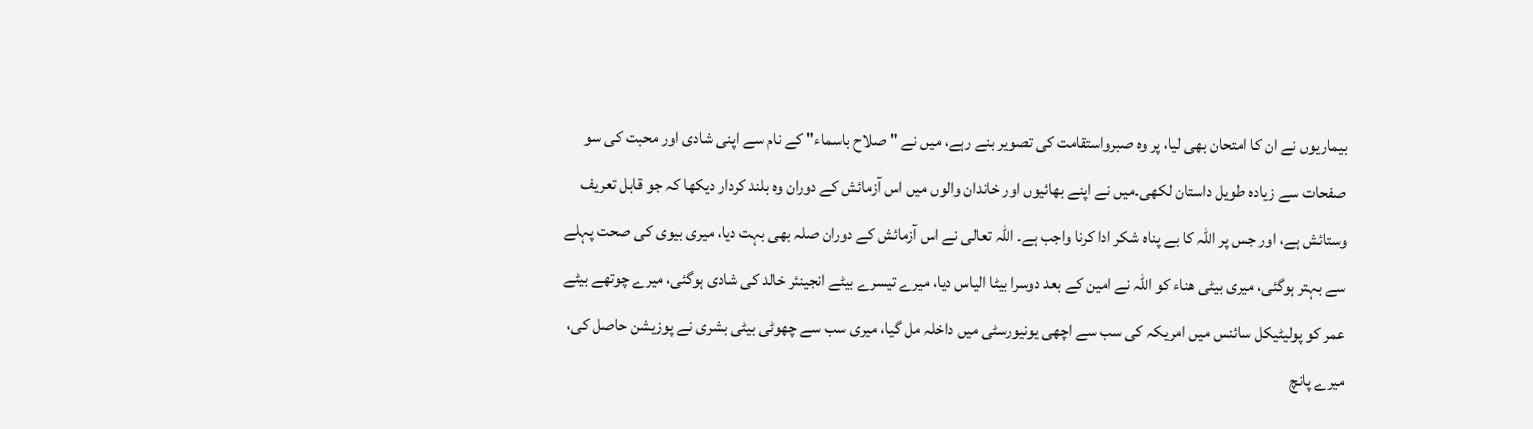بیماریوں نے ان کا امتحان بھی لیا، پر وہ صبرواستقامت کی تصویر بنے رہے، میں نے "صلاح باسماء" کے نام سے اپنی شادی اور محبت کی سو صفحات سے زیادہ طویل داستان لکھی۔میں نے اپنے بھائیوں اور خاندان والوں میں اس آزمائش کے دوران وہ بلند کردار دیکھا کہ جو قابل تعریف وستائش ہے، اور جس پر اللہ کا بے پناہ شکر ادا کرنا واجب ہے۔ اللہ تعالی نے اس آزمائش کے دوران صلہ بھی بہت دیا، میری بیوی کی صحت پہلے سے بہتر ہوگئی، میری بیٹی ھناء کو اللہ نے امین کے بعد دوسرا بیٹا الیاس دیا، میرے تیسرے بیٹے انجینئر خالد کی شادی ہوگئی، میرے چوتھے بیٹے عمر کو پولیٹیکل سائنس میں امریکہ کی سب سے اچھی یونیورسٹی میں داخلہ مل گیا، میری سب سے چھوٹی بیٹی بشری نے پوزیشن حاصل کی، میرے پانچ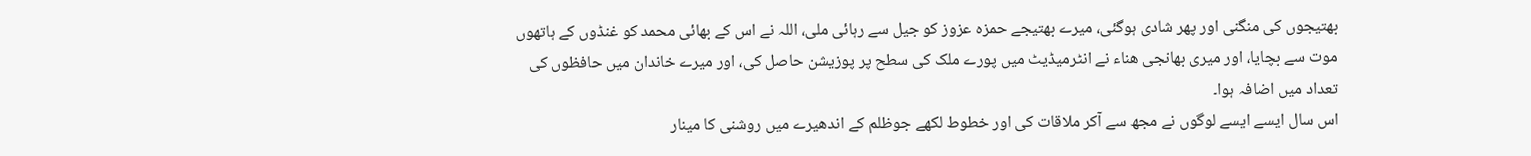بھتیجوں کی منگنی اور پھر شادی ہوگئی، میرے بھتیجے حمزہ عزوز کو جیل سے رہائی ملی، اللہ نے اس کے بھائی محمد کو غنڈوں کے ہاتھوں موت سے بچایا، اور میری بھانجی ھناء نے انٹرمیڈیٹ میں پورے ملک کی سطح پر پوزیشن حاصل کی، اور میرے خاندان میں حافظوں کی تعداد میں اضافہ ہوا۔
اس سال ایسے ایسے لوگوں نے مجھ سے آکر ملاقات کی اور خطوط لکھے جوظلم کے اندھیرے میں روشنی کا مینار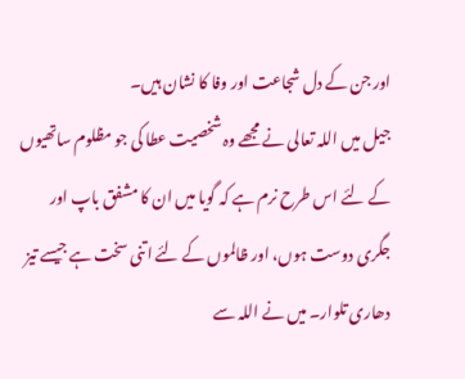اور جن کے دل شجاعت اور وفا کا نشان ہیں۔
جیل میں اللہ تعالی نے مجھے وہ شخصیت عطا کی جو مظلوم ساتھیوں کے لئے اس طرح نرم ہے کہ گویا میں ان کا مشفق باپ اور جگری دوست ہوں، اور ظالموں کے لئے اتنی سخت ہے جیسے تیز دھاری تلوار۔ میں نے اللہ سے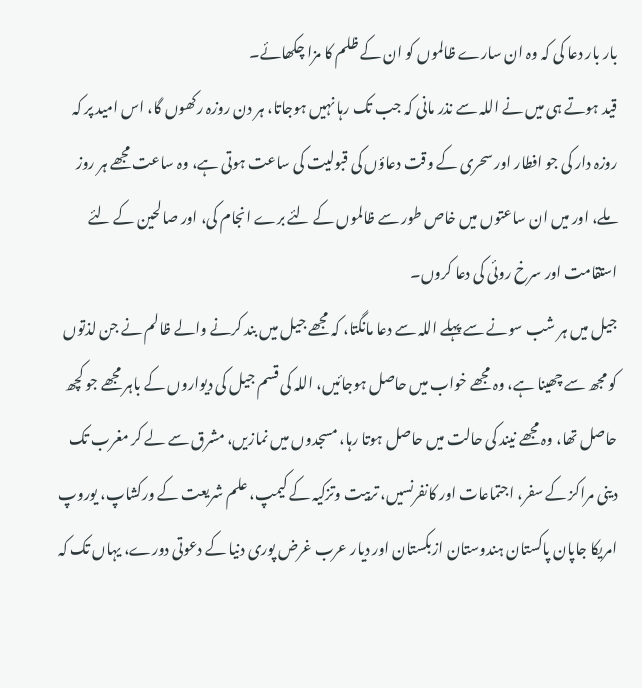بار بار دعا کی کہ وہ ان سارے ظالموں کو ان کے ظلم کا مزا چکھائے۔
قید ہوتے ہی میں نے اللہ سے نذر مانی کہ جب تک رہا نہیں ہوجاتا، ہر دن روزہ رکھوں گا، اس امید پر کہ روزہ دار کی جو افطار اور سحری کے وقت دعاؤں کی قبولیت کی ساعت ہوتی ہے، وہ ساعت مجھے ہر روز ملے، اور میں ان ساعتوں میں خاص طور سے ظالموں کے لئے برے انجام کی، اور صالحین کے لئے استقامت اور سرخ روئی کی دعا کروں۔
جیل میں ہر شب سونے سے پہلے اللہ سے دعا مانگتا، کہ مجھے جیل میں بند کرنے والے ظالم نے جن لذتوں کو مجھ سے چھینا ہے، وہ مجھے خواب میں حاصل ہوجائیں، اللہ کی قسم جیل کی دیواروں کے باہر مجھے جو کچھ حاصل تھا، وہ مجھے نیند کی حالت میں حاصل ہوتا رہا، مسجدوں میں نمازیں، مشرق سے لے کر مغرب تک دینی مراکز کے سفر، اجتماعات اور کانفرنسیں، تربیت وتزکیہ کے کیمپ، علم شریعت کے ورکشاپ، یوروپ امریکا جاپان پاکستان ہندوستان ازبکستان اور دیار عرب غرض پوری دنیا کے دعوتی دورے، یہاں تک کہ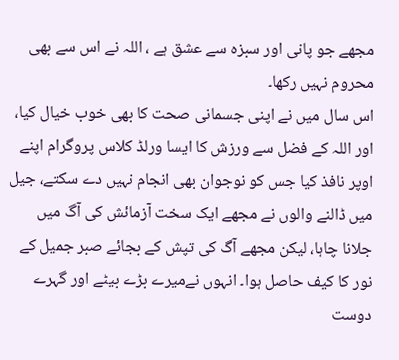مجھے جو پانی اور سبزہ سے عشق ہے ، اللہ نے اس سے بھی محروم نہیں رکھا۔
اس سال میں نے اپنی جسمانی صحت کا بھی خوب خیال کیا، اور اللہ کے فضل سے ورزش کا ایسا ورلڈ کلاس پروگرام اپنے اوپر نافذ کیا جس کو نوجوان بھی انجام نہیں دے سکتے، جیل میں ڈالنے والوں نے مجھے ایک سخت آزمائش کی آگ میں جلانا چاہا، لیکن مجھے آگ کی تپش کے بجائے صبر جمیل کے نور کا کیف حاصل ہوا۔ انہوں نےمیرے بڑے بیٹے اور گہرے دوست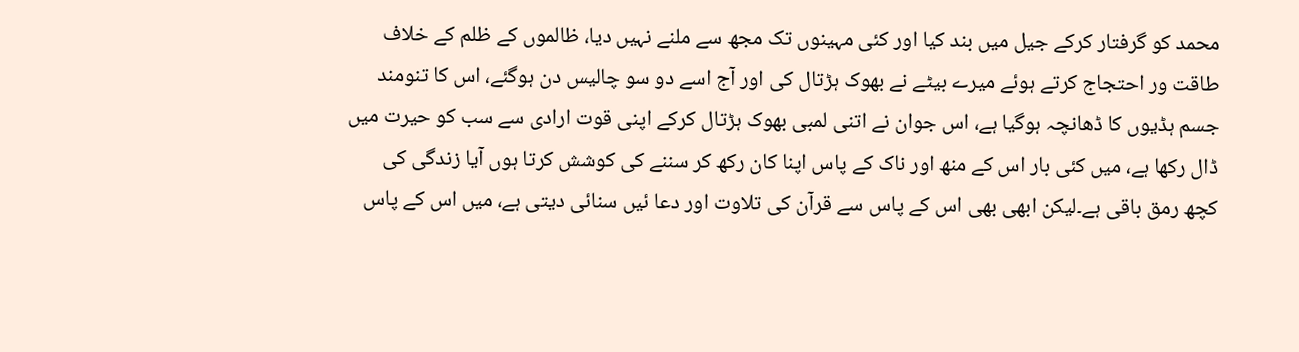محمد کو گرفتار کرکے جیل میں بند کیا اور کئی مہینوں تک مجھ سے ملنے نہیں دیا، ظالموں کے ظلم کے خلاف طاقت ور احتجاج کرتے ہوئے میرے بیٹے نے بھوک ہڑتال کی اور آج اسے دو سو چالیس دن ہوگئے، اس کا تنومند جسم ہڈیوں کا ڈھانچہ ہوگیا ہے، اس جوان نے اتنی لمبی بھوک ہڑتال کرکے اپنی قوت ارادی سے سب کو حیرت میں ڈال رکھا ہے، میں کئی بار اس کے منھ اور ناک کے پاس اپنا کان رکھ کر سننے کی کوشش کرتا ہوں آیا زندگی کی کچھ رمق باقی ہے۔لیکن ابھی بھی اس کے پاس سے قرآن کی تلاوت اور دعا ئیں سنائی دیتی ہے، میں اس کے پاس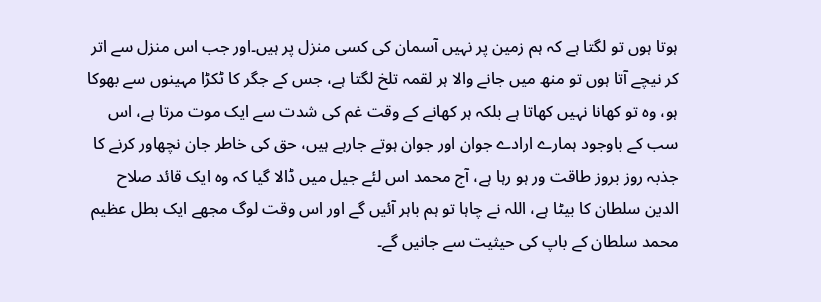ہوتا ہوں تو لگتا ہے کہ ہم زمین پر نہیں آسمان کی کسی منزل پر ہیں۔اور جب اس منزل سے اتر کر نیچے آتا ہوں تو منھ میں جانے والا ہر لقمہ تلخ لگتا ہے، جس کے جگر کا ٹکڑا مہینوں سے بھوکا ہو، وہ تو کھانا نہیں کھاتا ہے بلکہ ہر کھانے کے وقت غم کی شدت سے ایک موت مرتا ہے، اس سب کے باوجود ہمارے ارادے جوان اور جوان ہوتے جارہے ہیں، حق کی خاطر جان نچھاور کرنے کا جذبہ روز بروز طاقت ور ہو رہا ہے، آج محمد اس لئے جیل میں ڈالا گیا کہ وہ ایک قائد صلاح الدین سلطان کا بیٹا ہے، اللہ نے چاہا تو ہم باہر آئیں گے اور اس وقت لوگ مجھے ایک بطل عظیم محمد سلطان کے باپ کی حیثیت سے جانیں گے۔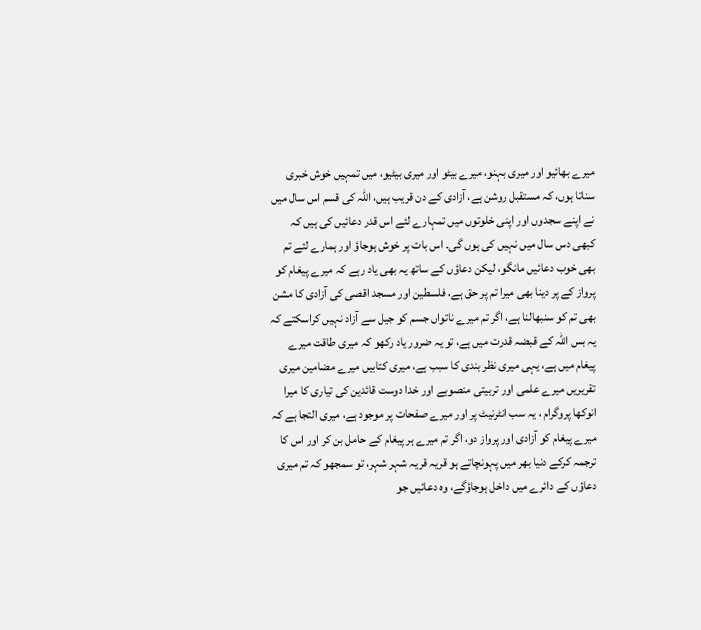میرے بھائیو اور میری بہنو، میرے بیٹو اور میری بیٹیو، میں تمہیں خوش خبری سناتا ہوں، کہ مستقبل روشن ہے، آزادی کے دن قریب ہیں، اللہ کی قسم اس سال میں نے اپنے سجدوں اور اپنی خلوتوں میں تمہارے لئے اس قدر دعائیں کی ہیں کہ کبھی دس سال میں نہیں کی ہوں گی۔ اس بات پر خوش ہوجاؤ اور ہمارے لئے تم بھی خوب دعائیں مانگو، لیکن دعاؤں کے ساتھ یہ بھی یاد رہے کہ میرے پیغام کو پرواز کے پر دینا بھی میرا تم پر حق ہے، فلسطین اور مسجد اقصی کی آزادی کا مشن بھی تم کو سنبھالنا ہے، اگر تم میرے ناتواں جسم کو جیل سے آزاد نہیں کراسکتے کہ یہ بس اللہ کے قبضہ قدرت میں ہے، تو یہ ضرور یاد رکھو کہ میری طاقت میرے پیغام میں ہے، یہی میری نظر بندی کا سبب ہے، میری کتابیں میرے مضامین میری تقریریں میرے علمی اور تربیتی منصوبے اور خدا دوست قائدین کی تیاری کا میرا انوکھا پروگرام ، یہ سب انٹرنیٹ پر اور میرے صفحات پر موجود ہے، میری التجا ہے کہ میرے پیغام کو آزادی اور پرواز دو، اگر تم میرے ہر پیغام کے حامل بن کر اور اس کا ترجمہ کرکے دنیا بھر میں پہونچاتے ہو قریہ قریہ شہر شہر، تو سمجھو کہ تم میری دعاؤں کے دائرے میں داخل ہوجاؤگے، وہ دعائیں جو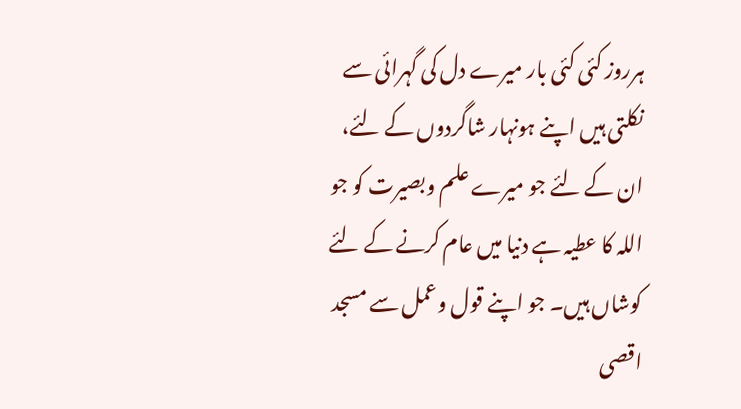ہرروز کئی کئی بار میرے دل کی گہرائی سے نکلتی ہیں اپنے ہونہار شاگردوں کے لئے، ان کے لئے جو میرے علم وبصیرت کو جو اللہ کا عطیہ ہے دنیا میں عام کرنے کے لئے کوشاں ہیں۔ جو اپنے قول وعمل سے مسجد اقصی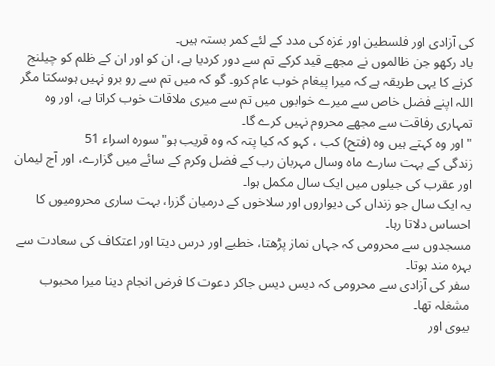کی آزادی اور فلسطین اور غزہ کی مدد کے لئے کمر بستہ ہیں۔
یاد رکھو جن ظالموں نے مجھے قید کرکے تم سے دور کردیا ہے، ان کو اور ان کے ظلم کو چیلنج کرنے کا یہی طریقہ ہے کہ میرا پیغام خوب عام کرو۔ گو کہ میں تم سے رو برو نہیں ہوسکتا مگر اللہ اپنے فضل خاص سے میرے خوابوں میں تم سے میری ملاقات خوب کراتا ہے، اور وہ تمہاری رفاقت سے مجھے محروم نہیں کرے گا۔
"اور وہ کہتے ہیں وہ (فتح) کب ، کہو کہ کیا پتہ کہ وہ قریب ہو" سورہ اسراء 51
زندگی کے بہت سارے ماہ وسال مہربان رب کے فضل وکرم کے سائے میں گزارے، اور آج لیمان اور عقرب کی جیلوں میں ایک سال مکمل ہوا۔
یہ ایک سال جو زنداں کی دیواروں اور سلاخوں کے درمیان گزرا، بہت ساری محرومیوں کا احساس دلاتا رہا۔
مسجدوں سے محرومی کہ جہاں نماز پڑھتا، خطبے اور درس دیتا اور اعتکاف کی سعادت سے بہرہ مند ہوتا۔
سفر کی آزادی سے محرومی کہ دیس دیس جاکر دعوت کا فرض انجام دینا میرا محبوب مشغلہ تھا۔
بیوی اور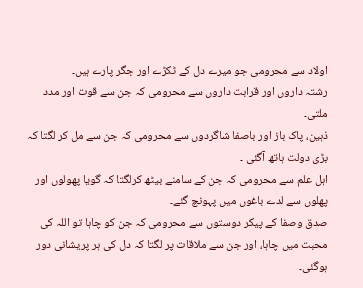اولاد سے محرومی جو میرے دل کے ٹکڑے اور جگر پارے ہیں۔
رشتہ داروں اور قرابت داروں سے محرومی کہ جن سے قوت اور مدد ملتی۔
ذہین، پاک باز اور باصفا شاگردوں سے محرومی کہ جن سے مل کر لگتا کہ بڑی دولت ہاتھ آگئی ۔
اہل علم سے محرومی کہ جن کے سامنے بیٹھ کرلگتا کہ گویا پھولوں اور پھلوں سے لدے باغوں میں پہونچ گئے۔
صدق وصفا کے پیکر دوستوں سے محرومی کہ جن کو چاہا تو اللہ کی محبت میں چاہا، اور جن سے ملاقات پر لگتا کہ دل کی ہر پریشانی دور ہوگئی۔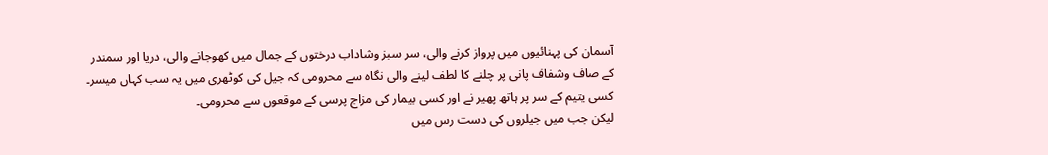آسمان کی پہنائیوں میں پرواز کرنے والی، سر سبز وشاداب درختوں کے جمال میں کھوجانے والی، دریا اور سمندر کے صاف وشفاف پانی پر چلنے کا لطف لینے والی نگاہ سے محرومی کہ جیل کی کوٹھری میں یہ سب کہاں میسر۔
کسی یتیم کے سر پر ہاتھ پھیر نے اور کسی بیمار کی مزاج پرسی کے موقعوں سے محرومی۔
لیکن جب میں جیلروں کی دست رس میں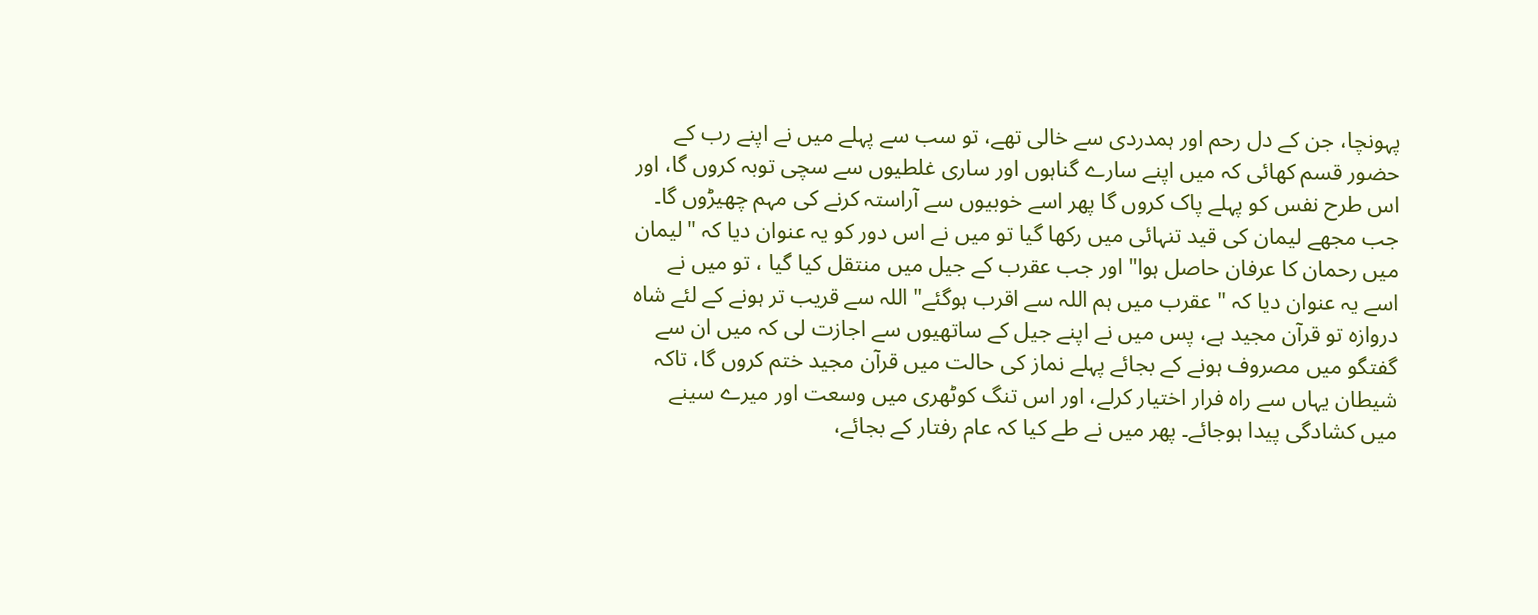پہونچا، جن کے دل رحم اور ہمدردی سے خالی تھے، تو سب سے پہلے میں نے اپنے رب کے حضور قسم کھائی کہ میں اپنے سارے گناہوں اور ساری غلطیوں سے سچی توبہ کروں گا، اور اس طرح نفس کو پہلے پاک کروں گا پھر اسے خوبیوں سے آراستہ کرنے کی مہم چھیڑوں گا۔ جب مجھے لیمان کی قید تنہائی میں رکھا گیا تو میں نے اس دور کو یہ عنوان دیا کہ "لیمان میں رحمان کا عرفان حاصل ہوا" اور جب عقرب کے جیل میں منتقل کیا گیا ، تو میں نے اسے یہ عنوان دیا کہ " عقرب میں ہم اللہ سے اقرب ہوگئے" اللہ سے قریب تر ہونے کے لئے شاہ دروازہ تو قرآن مجید ہے، پس میں نے اپنے جیل کے ساتھیوں سے اجازت لی کہ میں ان سے گفتگو میں مصروف ہونے کے بجائے پہلے نماز کی حالت میں قرآن مجید ختم کروں گا، تاکہ شیطان یہاں سے راہ فرار اختیار کرلے، اور اس تنگ کوٹھری میں وسعت اور میرے سینے میں کشادگی پیدا ہوجائے۔ پھر میں نے طے کیا کہ عام رفتار کے بجائے،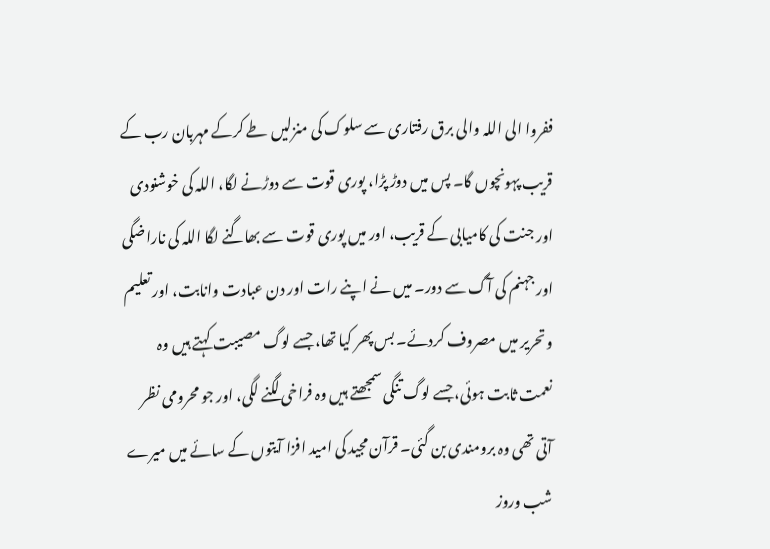ففروا الی اللہ والی برق رفتاری سے سلوک کی منزلیں طے کرکے مہربان رب کے قریب پہونچوں گا۔ پس میں دوڑ پڑا، پوری قوت سے دوڑنے لگا، اللہ کی خوشنودی اور جنت کی کامیابی کے قریب، اور میں پوری قوت سے بھاگنے لگا اللہ کی ناراضگی اور جہنم کی آگ سے دور۔ میں نے اپنے رات اور دن عبادت وانابت، اور تعلیم وتحریر میں مصروف کردئے۔ بس پھر کیا تھا، جسے لوگ مصیبت کہتے ہیں وہ نعمت ثابت ہوئی، جسے لوگ تنگی سمجھتے ہیں وہ فراخی لگنے لگی، اور جو محرومی نظر آتی تھی وہ برومندی بن گئی۔ قرآن مجید کی امید افزا آیتوں کے سائے میں میرے شب وروز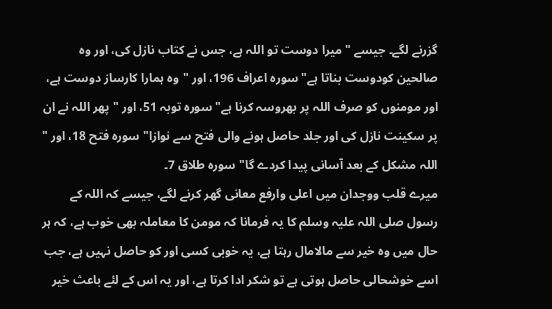گزرنے لگے۔ جیسے "میرا دوست تو اللہ ہے، جس نے کتاب نازل کی، اور وہ صالحین کودوست بناتا ہے" سورہ اعراف 196، اور "وہ ہمارا کارساز دوست ہے، اور مومنوں کو صرف اللہ پر بھروسہ کرنا ہے" سورہ توبہ 51، اور "پھر اللہ نے ان پر سکینت نازل کی اور جلد حاصل ہونے والی فتح سے نوازا" سورہ فتح 18، اور " اللہ مشکل کے بعد آسانی پیدا کردے گا" سورہ طلاق 7۔
میرے قلب ووجدان میں اعلی وارفع معانی گھر کرنے لگے، جیسے کہ اللہ کے رسول صلی اللہ علیہ وسلم کا یہ فرمانا کہ مومن کا معاملہ بھی خوب ہے، کہ ہر حال میں وہ خیر سے مالامال رہتا ہے، یہ خوبی کسی اور کو حاصل نہیں ہے، جب اسے خوشحالی حاصل ہوتی ہے تو شکر ادا کرتا ہے، اور یہ اس کے لئے باعث خیر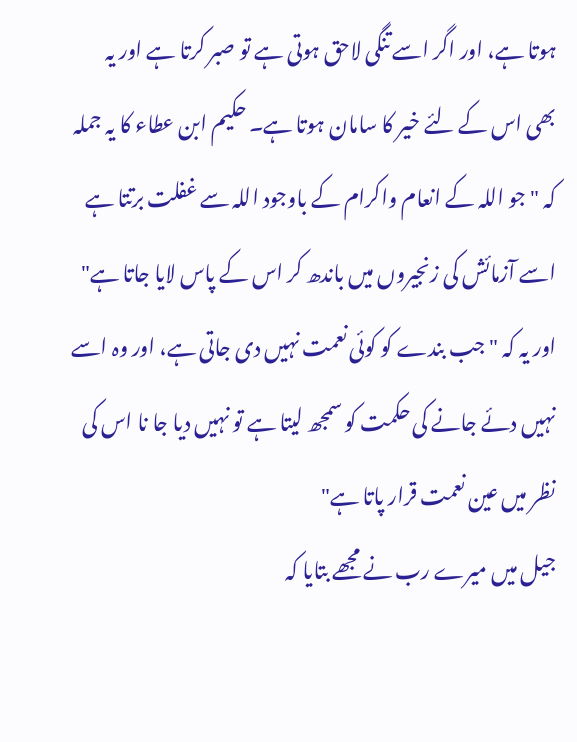ہوتا ہے، اور اگر اسے تنگی لاحق ہوتی ہے تو صبر کرتا ہے اور یہ بھی اس کے لئے خیر کا سامان ہوتا ہے۔ حکیم ابن عطاء کا یہ جملہ کہ "جو اللہ کے انعام واکرام کے باوجود اللہ سے غفلت برتتا ہے اسے آزمائش کی زنجیروں میں باندھ کر اس کے پاس لایا جاتا ہے" اور یہ کہ "جب بندے کو کوئی نعمت نہیں دی جاتی ہے، اور وہ اسے نہیں دئے جانے کی حکمت کو سمجھ لیتا ہے تو نہیں دیا جا نا اس کی نظر میں عین نعمت قرار پاتا ہے"
جیل میں میرے رب نے مجھے بتایا کہ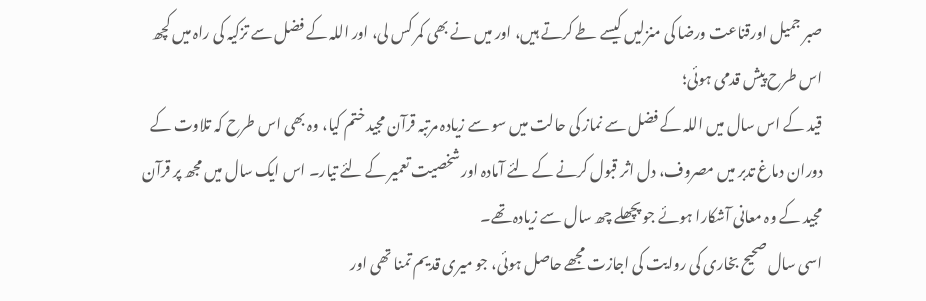صبر جمیل اورقناعت ورضا کی منزلیں کیسے طے کرتے ہیں، اور میں نے بھی کمر کس لی، اور اللہ کے فضل سے تزکیہ کی راہ میں کچھ اس طرح پیش قدمی ہوئی؛
قید کے اس سال میں اللہ کے فضل سے نماز کی حالت میں سو سے زیادہ مرتبہ قرآن مجید ختم کیا، وہ بھی اس طرح کہ تلاوت کے دوران دماغ تدبر میں مصروف، دل اثر قبول کرنے کے لئے آمادہ اور شخصیت تعمیر کے لئے تیار۔ اس ایک سال میں مجھ پر قرآن مجید کے وہ معانی آشکارا ہوئے جو پچھلے چھ سال سے زیادہ تھے۔
اسی سال صحیح بخاری کی روایت کی اجازت مجھے حاصل ہوئی، جو میری قدیم تمنا تھی اور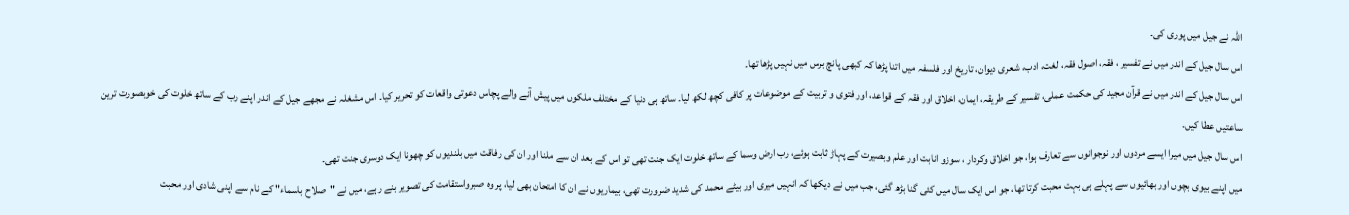اللہ نے جیل میں پوری کی۔
اس سال جیل کے اندر میں نے تفسیر ، فقہ، اصول فقہ، لغت، ادب، شعری دیوان، تاریخ اور فلسفہ میں اتنا پڑھا کہ کبھی پانچ برس میں نہیں پڑھا تھا۔
اس سال جیل کے اندر میں نے قرآن مجید کی حکمت عملی، تفسیر کے طریقہ، ایمان، اخلاق اور فقہ کے قواعد، اور فتوی و تربیت کے موضوعات پر کافی کچھ لکھ لیا۔ ساتھ ہی دنیا کے مختلف ملکوں میں پیش آنے والے پچاس دعوتی واقعات کو تحریر کیا۔ اس مشغلہ نے مجھے جیل کے اندر اپنے رب کے ساتھ خلوت کی خوبصورت ترین ساعتیں عطا کیں۔
اس سال جیل میں میرا ایسے مردوں اور نوجوانوں سے تعارف ہوا، جو اخلاق وکردار ، سوزو انابت اور علم وبصیرت کے پہاڑ ثابت ہوئے، رب ارض وسما کے ساتھ خلوت ایک جنت تھی تو اس کے بعد ان سے ملنا اور ان کی رفاقت میں بلندیوں کو چھونا ایک دوسری جنت تھی۔
میں اپنے بیوی بچوں اور بھائیوں سے پہلے ہی بہت محبت کرتا تھا، جو اس ایک سال میں کئی گنا بڑھ گئی، جب میں نے دیکھا کہ انہیں میری اور بیٹے محمد کی شدید ضرورت تھی، بیماریوں نے ان کا امتحان بھی لیا، پر وہ صبرواستقامت کی تصویر بنے رہے، میں نے "صلاح باسماء" کے نام سے اپنی شادی اور محبت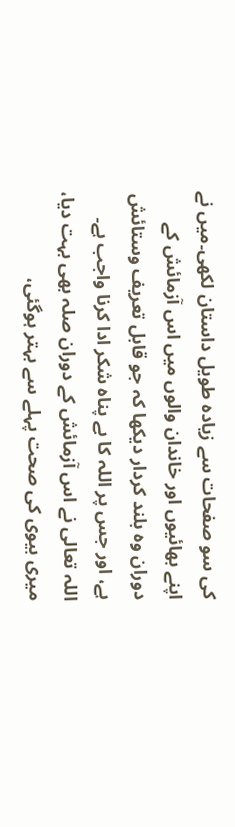کی سو صفحات سے زیادہ طویل داستان لکھی۔میں نے اپنے بھائیوں اور خاندان والوں میں اس آزمائش کے دوران وہ بلند کردار دیکھا کہ جو قابل تعریف وستائش ہے، اور جس پر اللہ کا بے پناہ شکر ادا کرنا واجب ہے۔ اللہ تعالی نے اس آزمائش کے دوران صلہ بھی بہت دیا، میری بیوی کی صحت پہلے سے بہتر ہوگئی،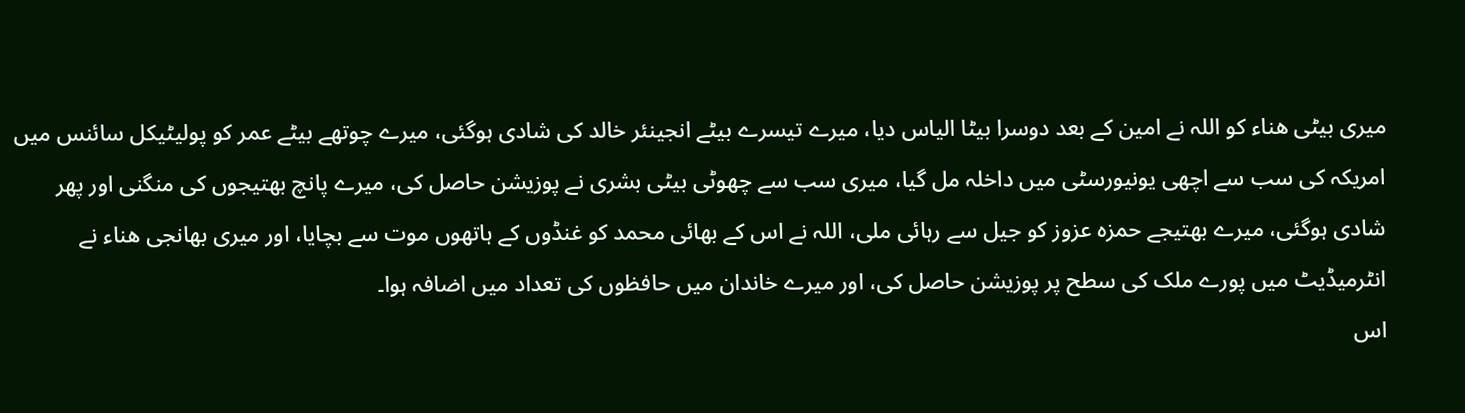میری بیٹی ھناء کو اللہ نے امین کے بعد دوسرا بیٹا الیاس دیا، میرے تیسرے بیٹے انجینئر خالد کی شادی ہوگئی، میرے چوتھے بیٹے عمر کو پولیٹیکل سائنس میں امریکہ کی سب سے اچھی یونیورسٹی میں داخلہ مل گیا، میری سب سے چھوٹی بیٹی بشری نے پوزیشن حاصل کی، میرے پانچ بھتیجوں کی منگنی اور پھر شادی ہوگئی، میرے بھتیجے حمزہ عزوز کو جیل سے رہائی ملی، اللہ نے اس کے بھائی محمد کو غنڈوں کے ہاتھوں موت سے بچایا، اور میری بھانجی ھناء نے انٹرمیڈیٹ میں پورے ملک کی سطح پر پوزیشن حاصل کی، اور میرے خاندان میں حافظوں کی تعداد میں اضافہ ہوا۔
اس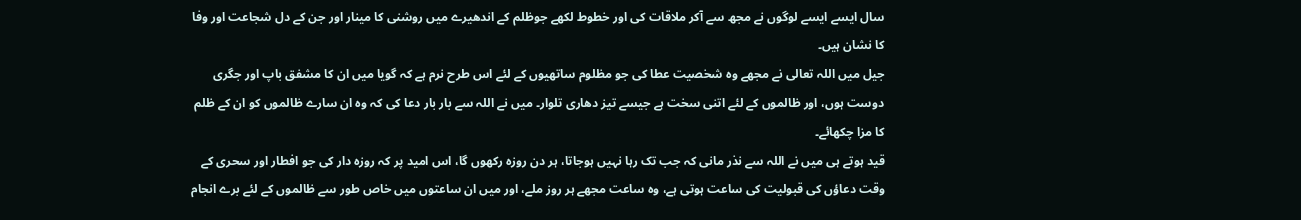سال ایسے ایسے لوگوں نے مجھ سے آکر ملاقات کی اور خطوط لکھے جوظلم کے اندھیرے میں روشنی کا مینار اور جن کے دل شجاعت اور وفا کا نشان ہیں۔
جیل میں اللہ تعالی نے مجھے وہ شخصیت عطا کی جو مظلوم ساتھیوں کے لئے اس طرح نرم ہے کہ گویا میں ان کا مشفق باپ اور جگری دوست ہوں، اور ظالموں کے لئے اتنی سخت ہے جیسے تیز دھاری تلوار۔ میں نے اللہ سے بار بار دعا کی کہ وہ ان سارے ظالموں کو ان کے ظلم کا مزا چکھائے۔
قید ہوتے ہی میں نے اللہ سے نذر مانی کہ جب تک رہا نہیں ہوجاتا، ہر دن روزہ رکھوں گا، اس امید پر کہ روزہ دار کی جو افطار اور سحری کے وقت دعاؤں کی قبولیت کی ساعت ہوتی ہے، وہ ساعت مجھے ہر روز ملے، اور میں ان ساعتوں میں خاص طور سے ظالموں کے لئے برے انجام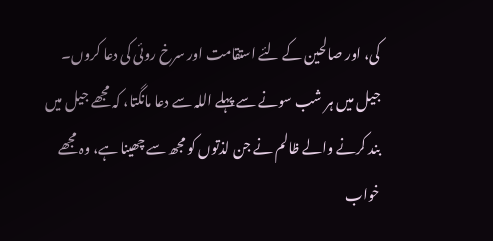کی، اور صالحین کے لئے استقامت اور سرخ روئی کی دعا کروں۔
جیل میں ہر شب سونے سے پہلے اللہ سے دعا مانگتا، کہ مجھے جیل میں بند کرنے والے ظالم نے جن لذتوں کو مجھ سے چھینا ہے، وہ مجھے خواب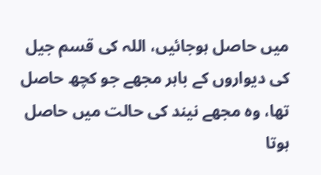میں حاصل ہوجائیں، اللہ کی قسم جیل کی دیواروں کے باہر مجھے جو کچھ حاصل تھا، وہ مجھے نیند کی حالت میں حاصل ہوتا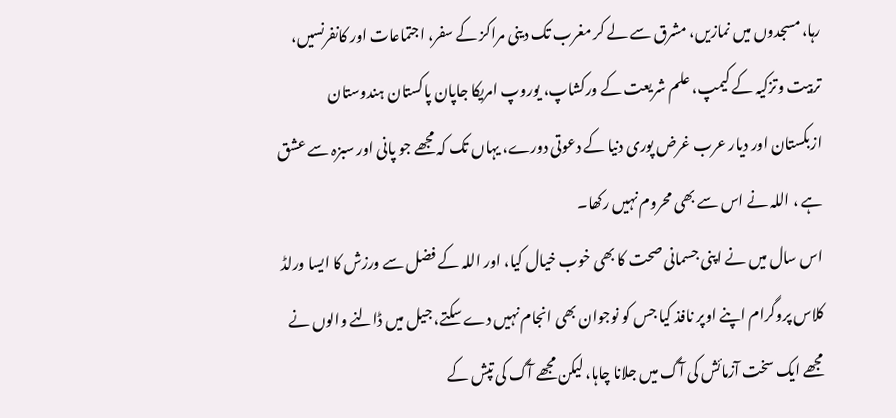رہا، مسجدوں میں نمازیں، مشرق سے لے کر مغرب تک دینی مراکز کے سفر، اجتماعات اور کانفرنسیں، تربیت وتزکیہ کے کیمپ، علم شریعت کے ورکشاپ، یوروپ امریکا جاپان پاکستان ہندوستان ازبکستان اور دیار عرب غرض پوری دنیا کے دعوتی دورے، یہاں تک کہ مجھے جو پانی اور سبزہ سے عشق ہے ، اللہ نے اس سے بھی محروم نہیں رکھا۔
اس سال میں نے اپنی جسمانی صحت کا بھی خوب خیال کیا، اور اللہ کے فضل سے ورزش کا ایسا ورلڈ کلاس پروگرام اپنے اوپر نافذ کیا جس کو نوجوان بھی انجام نہیں دے سکتے، جیل میں ڈالنے والوں نے مجھے ایک سخت آزمائش کی آگ میں جلانا چاہا، لیکن مجھے آگ کی تپش کے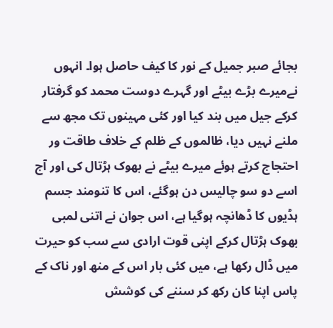بجائے صبر جمیل کے نور کا کیف حاصل ہوا۔ انہوں نےمیرے بڑے بیٹے اور گہرے دوست محمد کو گرفتار کرکے جیل میں بند کیا اور کئی مہینوں تک مجھ سے ملنے نہیں دیا، ظالموں کے ظلم کے خلاف طاقت ور احتجاج کرتے ہوئے میرے بیٹے نے بھوک ہڑتال کی اور آج اسے دو سو چالیس دن ہوگئے، اس کا تنومند جسم ہڈیوں کا ڈھانچہ ہوگیا ہے، اس جوان نے اتنی لمبی بھوک ہڑتال کرکے اپنی قوت ارادی سے سب کو حیرت میں ڈال رکھا ہے، میں کئی بار اس کے منھ اور ناک کے پاس اپنا کان رکھ کر سننے کی کوشش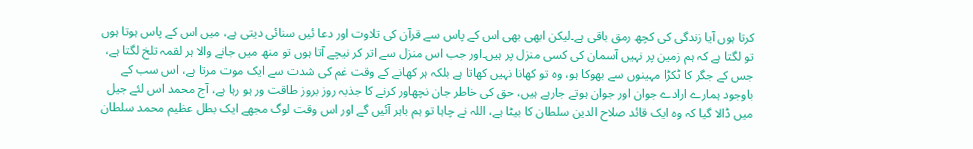کرتا ہوں آیا زندگی کی کچھ رمق باقی ہے۔لیکن ابھی بھی اس کے پاس سے قرآن کی تلاوت اور دعا ئیں سنائی دیتی ہے، میں اس کے پاس ہوتا ہوں تو لگتا ہے کہ ہم زمین پر نہیں آسمان کی کسی منزل پر ہیں۔اور جب اس منزل سے اتر کر نیچے آتا ہوں تو منھ میں جانے والا ہر لقمہ تلخ لگتا ہے، جس کے جگر کا ٹکڑا مہینوں سے بھوکا ہو، وہ تو کھانا نہیں کھاتا ہے بلکہ ہر کھانے کے وقت غم کی شدت سے ایک موت مرتا ہے، اس سب کے باوجود ہمارے ارادے جوان اور جوان ہوتے جارہے ہیں، حق کی خاطر جان نچھاور کرنے کا جذبہ روز بروز طاقت ور ہو رہا ہے، آج محمد اس لئے جیل میں ڈالا گیا کہ وہ ایک قائد صلاح الدین سلطان کا بیٹا ہے، اللہ نے چاہا تو ہم باہر آئیں گے اور اس وقت لوگ مجھے ایک بطل عظیم محمد سلطان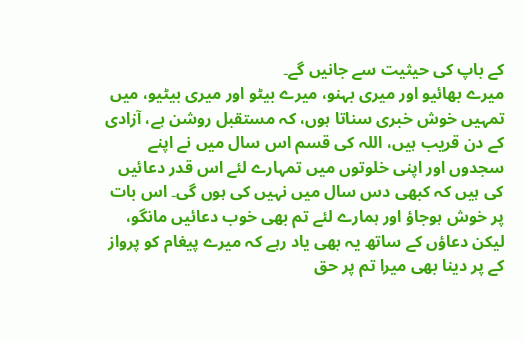کے باپ کی حیثیت سے جانیں گے۔
میرے بھائیو اور میری بہنو، میرے بیٹو اور میری بیٹیو، میں تمہیں خوش خبری سناتا ہوں، کہ مستقبل روشن ہے، آزادی کے دن قریب ہیں، اللہ کی قسم اس سال میں نے اپنے سجدوں اور اپنی خلوتوں میں تمہارے لئے اس قدر دعائیں کی ہیں کہ کبھی دس سال میں نہیں کی ہوں گی۔ اس بات پر خوش ہوجاؤ اور ہمارے لئے تم بھی خوب دعائیں مانگو، لیکن دعاؤں کے ساتھ یہ بھی یاد رہے کہ میرے پیغام کو پرواز کے پر دینا بھی میرا تم پر حق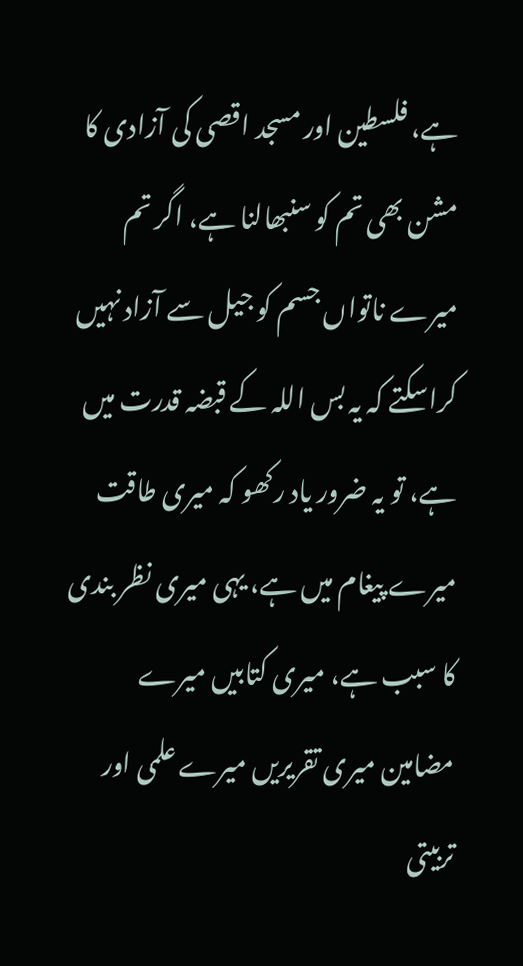ہے، فلسطین اور مسجد اقصی کی آزادی کا مشن بھی تم کو سنبھالنا ہے، اگر تم میرے ناتواں جسم کو جیل سے آزاد نہیں کراسکتے کہ یہ بس اللہ کے قبضہ قدرت میں ہے، تو یہ ضرور یاد رکھو کہ میری طاقت میرے پیغام میں ہے، یہی میری نظر بندی کا سبب ہے، میری کتابیں میرے مضامین میری تقریریں میرے علمی اور تربیتی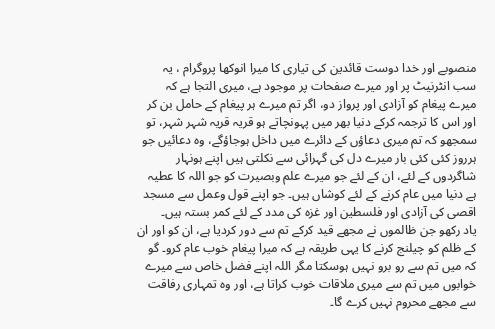منصوبے اور خدا دوست قائدین کی تیاری کا میرا انوکھا پروگرام ، یہ سب انٹرنیٹ پر اور میرے صفحات پر موجود ہے، میری التجا ہے کہ میرے پیغام کو آزادی اور پرواز دو، اگر تم میرے ہر پیغام کے حامل بن کر اور اس کا ترجمہ کرکے دنیا بھر میں پہونچاتے ہو قریہ قریہ شہر شہر، تو سمجھو کہ تم میری دعاؤں کے دائرے میں داخل ہوجاؤگے، وہ دعائیں جو ہرروز کئی کئی بار میرے دل کی گہرائی سے نکلتی ہیں اپنے ہونہار شاگردوں کے لئے، ان کے لئے جو میرے علم وبصیرت کو جو اللہ کا عطیہ ہے دنیا میں عام کرنے کے لئے کوشاں ہیں۔ جو اپنے قول وعمل سے مسجد اقصی کی آزادی اور فلسطین اور غزہ کی مدد کے لئے کمر بستہ ہیں۔
یاد رکھو جن ظالموں نے مجھے قید کرکے تم سے دور کردیا ہے، ان کو اور ان کے ظلم کو چیلنج کرنے کا یہی طریقہ ہے کہ میرا پیغام خوب عام کرو۔ گو کہ میں تم سے رو برو نہیں ہوسکتا مگر اللہ اپنے فضل خاص سے میرے خوابوں میں تم سے میری ملاقات خوب کراتا ہے، اور وہ تمہاری رفاقت سے مجھے محروم نہیں کرے گا۔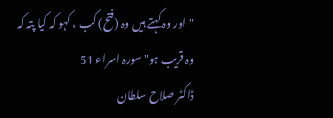"اور وہ کہتے ہیں وہ (فتح) کب ، کہو کہ کیا پتہ کہ وہ قریب ہو" سورہ اسراء 51
ڈاکٹر صلاح سلطان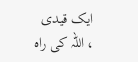ایک قیدی ، اللہ کی راہ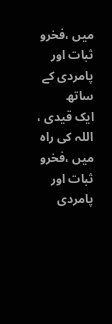میں ،فخرو ثبات اور پامردی کے ساتھ
ایک قیدی ، اللہ کی راہ میں ،فخرو ثبات اور پامردی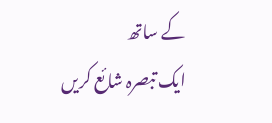کے ساتھ
ایک تبصرہ شائع کریں